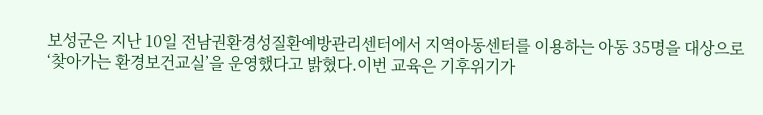보성군은 지난 10일 전남권환경성질환예방관리센터에서 지역아동센터를 이용하는 아동 35명을 대상으로 ‘찾아가는 환경보건교실’을 운영했다고 밝혔다.이번 교육은 기후위기가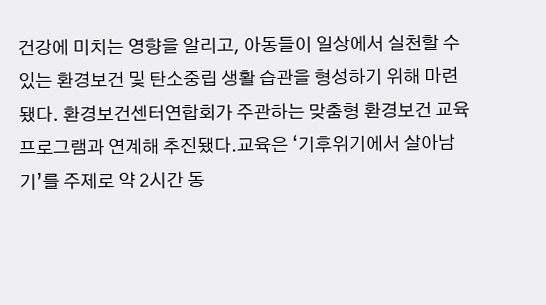건강에 미치는 영향을 알리고, 아동들이 일상에서 실천할 수 있는 환경보건 및 탄소중립 생활 습관을 형성하기 위해 마련됐다. 환경보건센터연합회가 주관하는 맞춤형 환경보건 교육 프로그램과 연계해 추진됐다.교육은 ‘기후위기에서 살아남기’를 주제로 약 2시간 동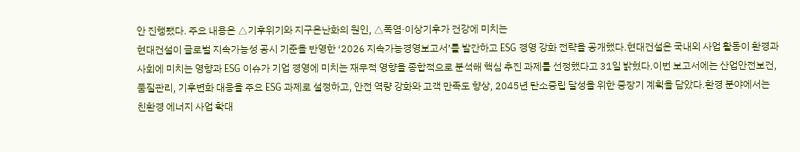안 진행됐다. 주요 내용은 △기후위기와 지구온난화의 원인, △폭염·이상기후가 건강에 미치는
현대건설이 글로벌 지속가능성 공시 기준을 반영한 ‘2026 지속가능경영보고서’를 발간하고 ESG 경영 강화 전략을 공개했다.현대건설은 국내외 사업 활동이 환경과 사회에 미치는 영향과 ESG 이슈가 기업 경영에 미치는 재무적 영향을 종합적으로 분석해 핵심 추진 과제를 선정했다고 31일 밝혔다.이번 보고서에는 산업안전보건, 품질관리, 기후변화 대응을 주요 ESG 과제로 설정하고, 안전 역량 강화와 고객 만족도 향상, 2045년 탄소중립 달성을 위한 중장기 계획을 담았다.환경 분야에서는 친환경 에너지 사업 확대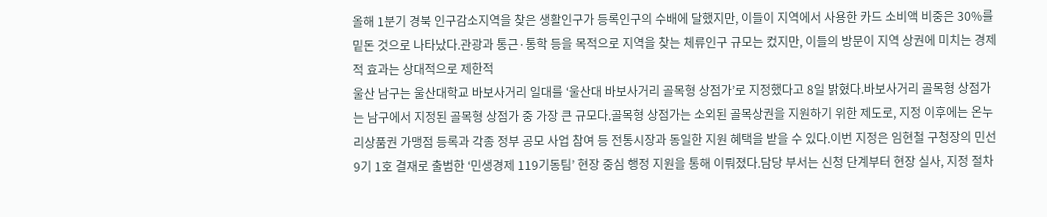올해 1분기 경북 인구감소지역을 찾은 생활인구가 등록인구의 수배에 달했지만, 이들이 지역에서 사용한 카드 소비액 비중은 30%를 밑돈 것으로 나타났다.관광과 통근·통학 등을 목적으로 지역을 찾는 체류인구 규모는 컸지만, 이들의 방문이 지역 상권에 미치는 경제적 효과는 상대적으로 제한적
울산 남구는 울산대학교 바보사거리 일대를 ‘울산대 바보사거리 골목형 상점가’로 지정했다고 8일 밝혔다.바보사거리 골목형 상점가는 남구에서 지정된 골목형 상점가 중 가장 큰 규모다.골목형 상점가는 소외된 골목상권을 지원하기 위한 제도로, 지정 이후에는 온누리상품권 가맹점 등록과 각종 정부 공모 사업 참여 등 전통시장과 동일한 지원 혜택을 받을 수 있다.이번 지정은 임현철 구청장의 민선 9기 1호 결재로 출범한 ‘민생경제 119기동팀’ 현장 중심 행정 지원을 통해 이뤄졌다.담당 부서는 신청 단계부터 현장 실사, 지정 절차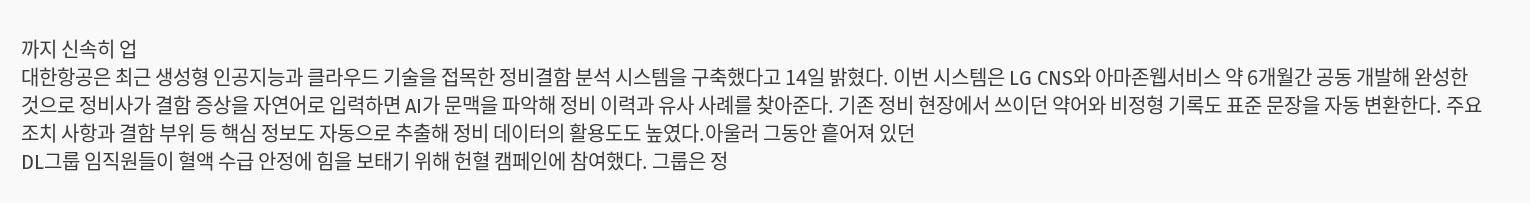까지 신속히 업
대한항공은 최근 생성형 인공지능과 클라우드 기술을 접목한 정비결함 분석 시스템을 구축했다고 14일 밝혔다. 이번 시스템은 LG CNS와 아마존웹서비스 약 6개월간 공동 개발해 완성한 것으로 정비사가 결함 증상을 자연어로 입력하면 AI가 문맥을 파악해 정비 이력과 유사 사례를 찾아준다. 기존 정비 현장에서 쓰이던 약어와 비정형 기록도 표준 문장을 자동 변환한다. 주요 조치 사항과 결함 부위 등 핵심 정보도 자동으로 추출해 정비 데이터의 활용도도 높였다.아울러 그동안 흩어져 있던
DL그룹 임직원들이 혈액 수급 안정에 힘을 보태기 위해 헌혈 캠페인에 참여했다. 그룹은 정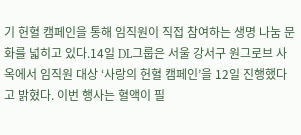기 헌혈 캠페인을 통해 임직원이 직접 참여하는 생명 나눔 문화를 넓히고 있다.14일 DL그룹은 서울 강서구 원그로브 사옥에서 임직원 대상 ‘사랑의 헌혈 캠페인’을 12일 진행했다고 밝혔다. 이번 행사는 혈액이 필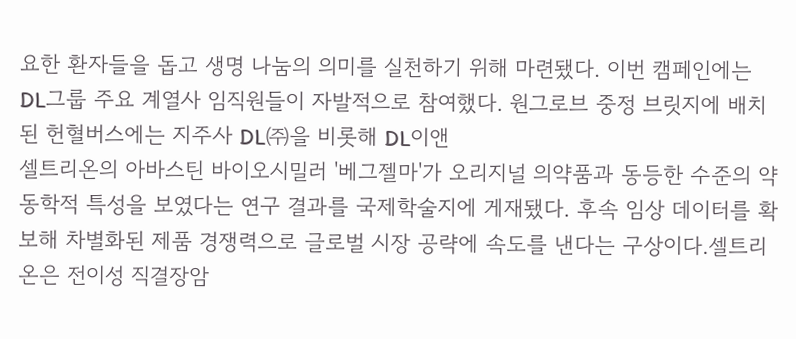요한 환자들을 돕고 생명 나눔의 의미를 실천하기 위해 마련됐다. 이번 캠페인에는 DL그룹 주요 계열사 임직원들이 자발적으로 참여했다. 원그로브 중정 브릿지에 배치된 헌혈버스에는 지주사 DL㈜을 비롯해 DL이앤
셀트리온의 아바스틴 바이오시밀러 '베그젤마'가 오리지널 의약품과 동등한 수준의 약동학적 특성을 보였다는 연구 결과를 국제학술지에 게재됐다. 후속 임상 데이터를 확보해 차별화된 제품 경쟁력으로 글로벌 시장 공략에 속도를 낸다는 구상이다.셀트리온은 전이성 직결장암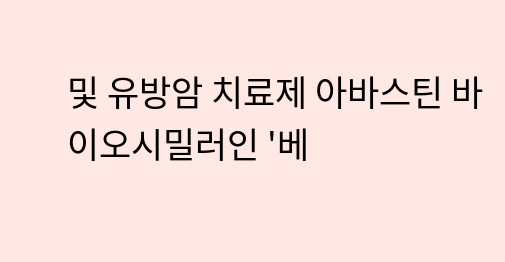및 유방암 치료제 아바스틴 바이오시밀러인 '베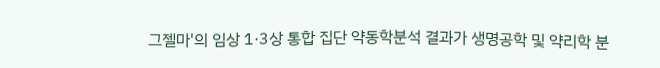그젤마'의 임상 1·3상 통합 집단 약동학분석 결과가 생명공학 및 약리학 분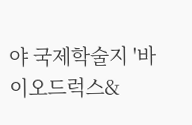야 국제학술지 '바이오드럭스&